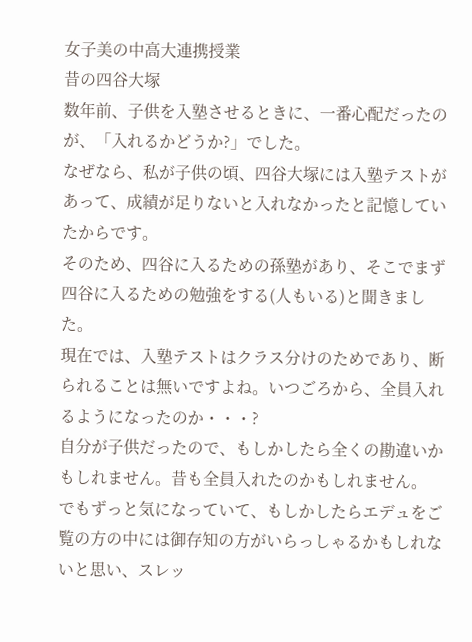女子美の中高大連携授業
昔の四谷大塚
数年前、子供を入塾させるときに、一番心配だったのが、「入れるかどうか?」でした。
なぜなら、私が子供の頃、四谷大塚には入塾テストがあって、成績が足りないと入れなかったと記憶していたからです。
そのため、四谷に入るための孫塾があり、そこでまず四谷に入るための勉強をする(人もいる)と聞きました。
現在では、入塾テストはクラス分けのためであり、断られることは無いですよね。いつごろから、全員入れるようになったのか・・・?
自分が子供だったので、もしかしたら全くの勘違いかもしれません。昔も全員入れたのかもしれません。
でもずっと気になっていて、もしかしたらエデュをご覧の方の中には御存知の方がいらっしゃるかもしれないと思い、スレッ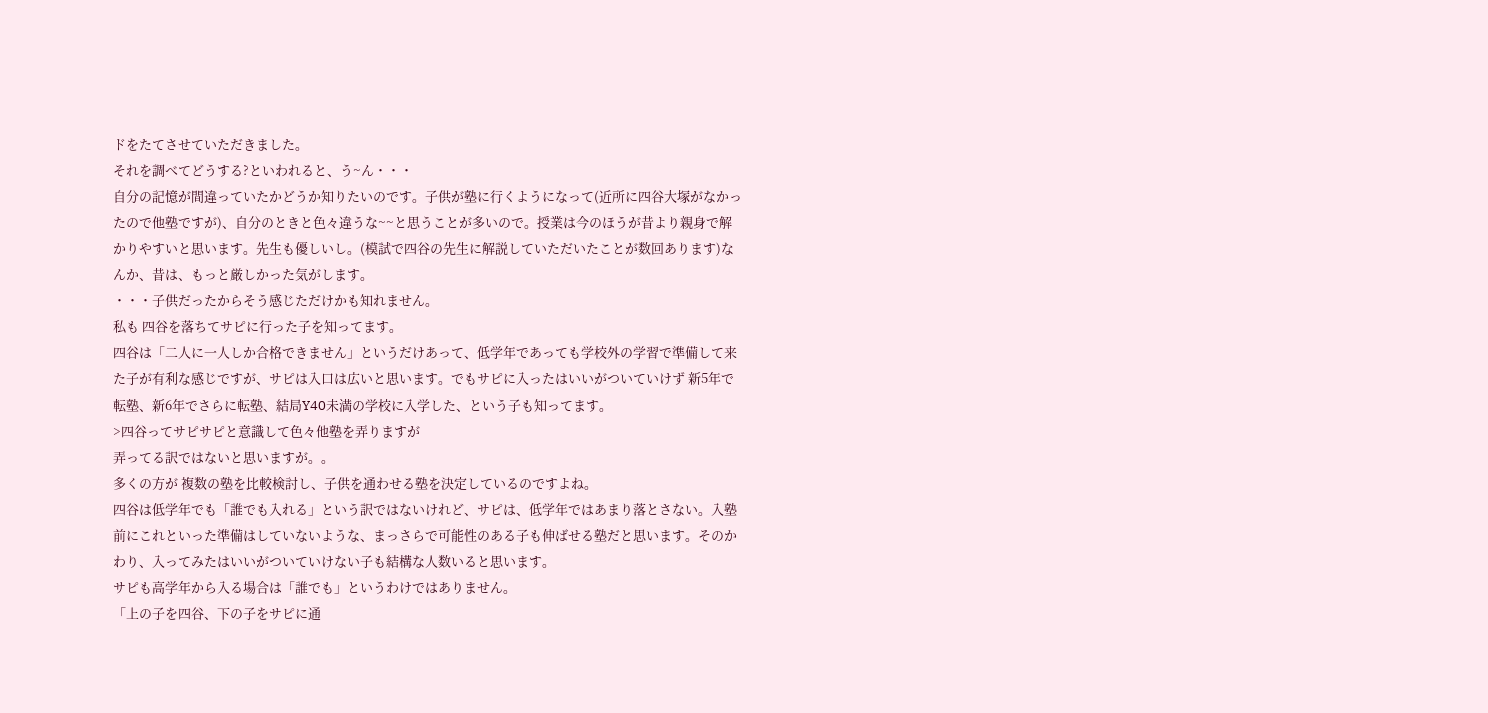ドをたてさせていただきました。
それを調べてどうする?といわれると、う~ん・・・
自分の記憶が間違っていたかどうか知りたいのです。子供が塾に行くようになって(近所に四谷大塚がなかったので他塾ですが)、自分のときと色々違うな~~と思うことが多いので。授業は今のほうが昔より親身で解かりやすいと思います。先生も優しいし。(模試で四谷の先生に解説していただいたことが数回あります)なんか、昔は、もっと厳しかった気がします。
・・・子供だったからそう感じただけかも知れません。
私も 四谷を落ちてサピに行った子を知ってます。
四谷は「二人に一人しか合格できません」というだけあって、低学年であっても学校外の学習で準備して来た子が有利な感じですが、サピは入口は広いと思います。でもサピに入ったはいいがついていけず 新5年で転塾、新6年でさらに転塾、結局Y40未満の学校に入学した、という子も知ってます。
>四谷ってサピサピと意識して色々他塾を弄りますが
弄ってる訳ではないと思いますが。。
多くの方が 複数の塾を比較検討し、子供を通わせる塾を決定しているのですよね。
四谷は低学年でも「誰でも入れる」という訳ではないけれど、サピは、低学年ではあまり落とさない。入塾前にこれといった準備はしていないような、まっさらで可能性のある子も伸ばせる塾だと思います。そのかわり、入ってみたはいいがついていけない子も結構な人数いると思います。
サピも高学年から入る場合は「誰でも」というわけではありません。
「上の子を四谷、下の子をサピに通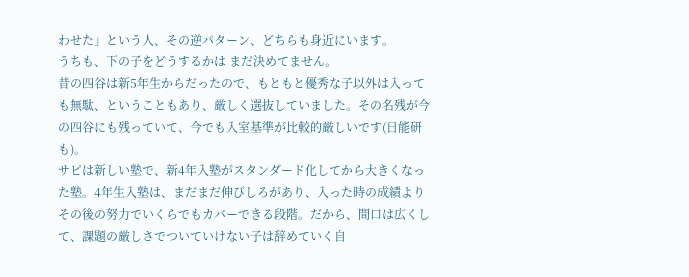わせた」という人、その逆パターン、どちらも身近にいます。
うちも、下の子をどうするかは まだ決めてません。
昔の四谷は新5年生からだったので、もともと優秀な子以外は入っても無駄、ということもあり、厳しく選抜していました。その名残が今の四谷にも残っていて、今でも入室基準が比較的厳しいです(日能研も)。
サピは新しい塾で、新4年入塾がスタンダード化してから大きくなった塾。4年生入塾は、まだまだ伸びしろがあり、入った時の成績よりその後の努力でいくらでもカバーできる段階。だから、間口は広くして、課題の厳しさでついていけない子は辞めていく自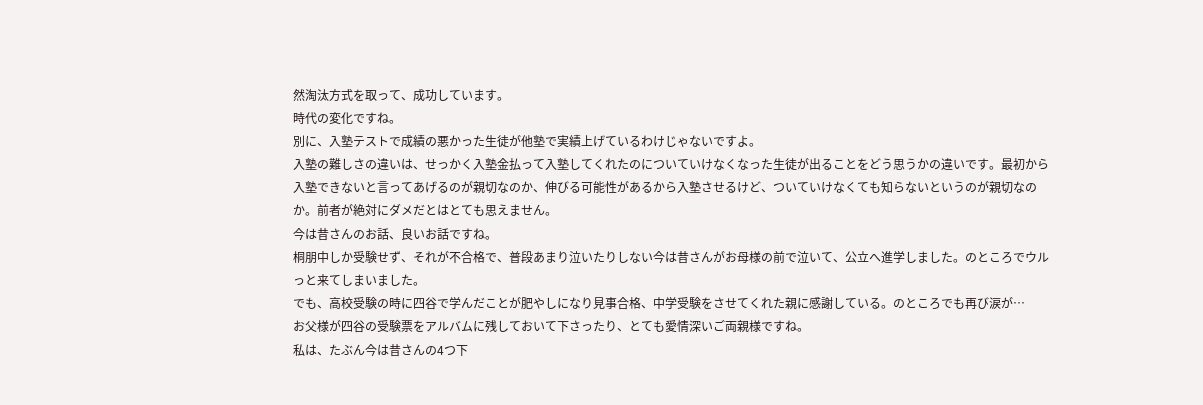然淘汰方式を取って、成功しています。
時代の変化ですね。
別に、入塾テストで成績の悪かった生徒が他塾で実績上げているわけじゃないですよ。
入塾の難しさの違いは、せっかく入塾金払って入塾してくれたのについていけなくなった生徒が出ることをどう思うかの違いです。最初から入塾できないと言ってあげるのが親切なのか、伸びる可能性があるから入塾させるけど、ついていけなくても知らないというのが親切なのか。前者が絶対にダメだとはとても思えません。
今は昔さんのお話、良いお話ですね。
桐朋中しか受験せず、それが不合格で、普段あまり泣いたりしない今は昔さんがお母様の前で泣いて、公立へ進学しました。のところでウルっと来てしまいました。
でも、高校受験の時に四谷で学んだことが肥やしになり見事合格、中学受験をさせてくれた親に感謝している。のところでも再び涙が…
お父様が四谷の受験票をアルバムに残しておいて下さったり、とても愛情深いご両親様ですね。
私は、たぶん今は昔さんの4つ下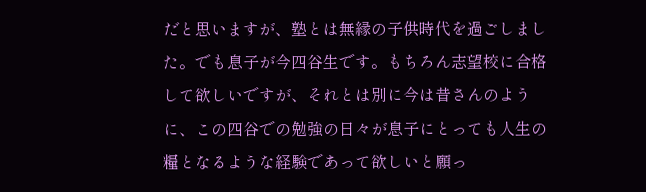だと思いますが、塾とは無縁の子供時代を過ごしました。でも息子が今四谷生です。もちろん志望校に合格して欲しいですが、それとは別に今は昔さんのように、この四谷での勉強の日々が息子にとっても人生の糧となるような経験であって欲しいと願っ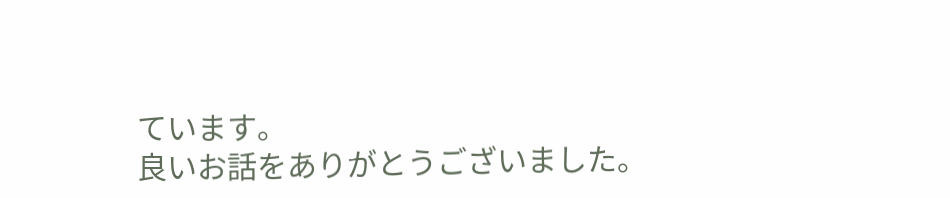ています。
良いお話をありがとうございました。